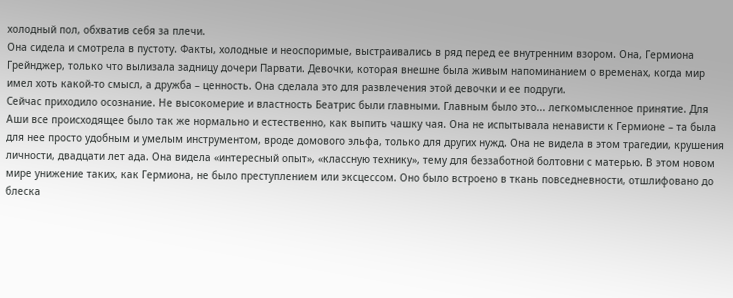холодный пол, обхватив себя за плечи.
Она сидела и смотрела в пустоту. Факты, холодные и неоспоримые, выстраивались в ряд перед ее внутренним взором. Она, Гермиона Грейнджер, только что вылизала задницу дочери Парвати. Девочки, которая внешне была живым напоминанием о временах, когда мир имел хоть какой-то смысл, а дружба – ценность. Она сделала это для развлечения этой девочки и ее подруги.
Сейчас приходило осознание. Не высокомерие и властность Беатрис были главными. Главным было это... легкомысленное принятие. Для Аши все происходящее было так же нормально и естественно, как выпить чашку чая. Она не испытывала ненависти к Гермионе – та была для нее просто удобным и умелым инструментом, вроде домового эльфа, только для других нужд. Она не видела в этом трагедии, крушения личности, двадцати лет ада. Она видела «интересный опыт», «классную технику», тему для беззаботной болтовни с матерью. В этом новом мире унижение таких, как Гермиона, не было преступлением или эксцессом. Оно было встроено в ткань повседневности, отшлифовано до блеска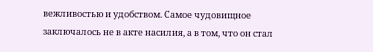вежливостью и удобством. Самое чудовищное заключалось не в акте насилия, а в том, что он стал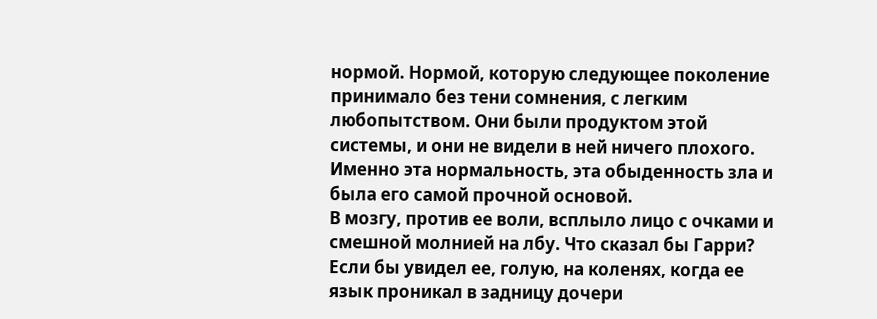нормой. Нормой, которую следующее поколение принимало без тени сомнения, с легким любопытством. Они были продуктом этой системы, и они не видели в ней ничего плохого. Именно эта нормальность, эта обыденность зла и была его самой прочной основой.
В мозгу, против ее воли, всплыло лицо с очками и смешной молнией на лбу. Что сказал бы Гарри? Если бы увидел ее, голую, на коленях, когда ее язык проникал в задницу дочери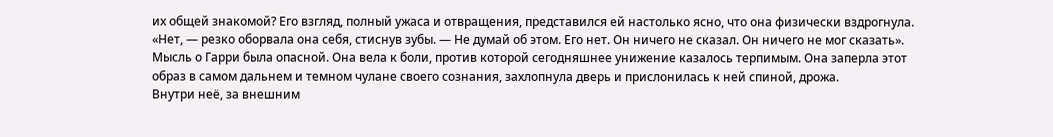их общей знакомой? Его взгляд, полный ужаса и отвращения, представился ей настолько ясно, что она физически вздрогнула. «Нет, — резко оборвала она себя, стиснув зубы. — Не думай об этом. Его нет. Он ничего не сказал. Он ничего не мог сказать». Мысль о Гарри была опасной. Она вела к боли, против которой сегодняшнее унижение казалось терпимым. Она заперла этот образ в самом дальнем и темном чулане своего сознания, захлопнула дверь и прислонилась к ней спиной, дрожа.
Внутри неё, за внешним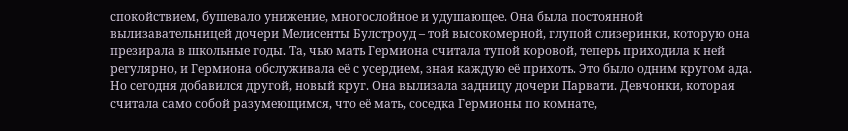спокойствием, бушевало унижение, многослойное и удушающее. Она была постоянной вылизавательницей дочери Мелисенты Булстроуд – той высокомерной, глупой слизеринки, которую она презирала в школьные годы. Та, чью мать Гермиона считала тупой коровой, теперь приходила к ней регулярно, и Гермиона обслуживала её с усердием, зная каждую её прихоть. Это было одним кругом ада.
Но сегодня добавился другой, новый круг. Она вылизала задницу дочери Парвати. Девчонки, которая считала само собой разумеющимся, что её мать, соседка Гермионы по комнате,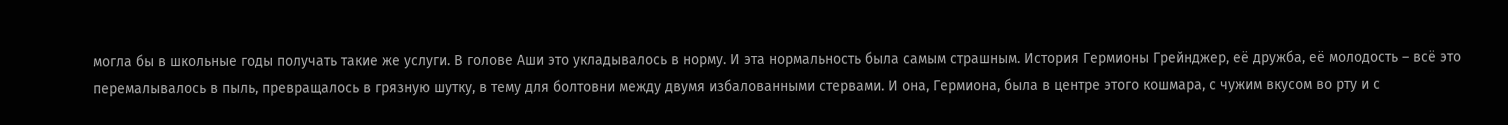могла бы в школьные годы получать такие же услуги. В голове Аши это укладывалось в норму. И эта нормальность была самым страшным. История Гермионы Грейнджер, её дружба, её молодость – всё это перемалывалось в пыль, превращалось в грязную шутку, в тему для болтовни между двумя избалованными стервами. И она, Гермиона, была в центре этого кошмара, с чужим вкусом во рту и с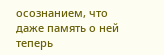осознанием, что даже память о ней теперь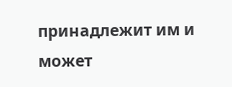принадлежит им и может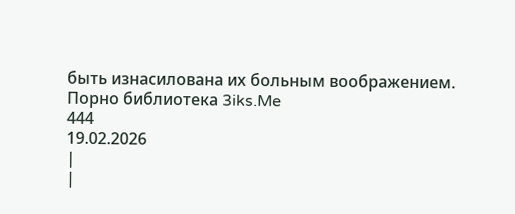быть изнасилована их больным воображением.
Порно библиотека 3iks.Me
444
19.02.2026
|
|